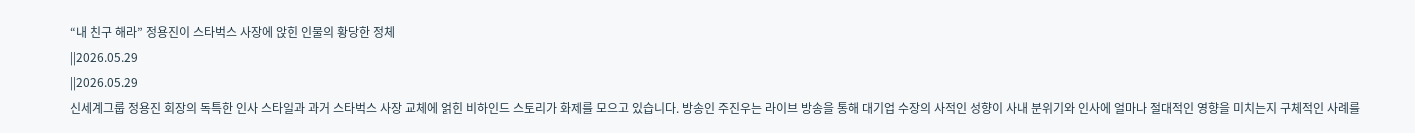“내 친구 해라” 정용진이 스타벅스 사장에 앉힌 인물의 황당한 정체
||2026.05.29
||2026.05.29
신세계그룹 정용진 회장의 독특한 인사 스타일과 과거 스타벅스 사장 교체에 얽힌 비하인드 스토리가 화제를 모으고 있습니다. 방송인 주진우는 라이브 방송을 통해 대기업 수장의 사적인 성향이 사내 분위기와 인사에 얼마나 절대적인 영향을 미치는지 구체적인 사례를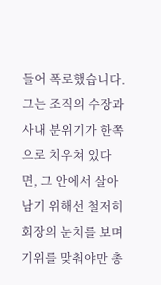들어 폭로했습니다.
그는 조직의 수장과 사내 분위기가 한쪽으로 치우쳐 있다면, 그 안에서 살아남기 위해선 철저히 회장의 눈치를 보며 기위를 맞춰야만 총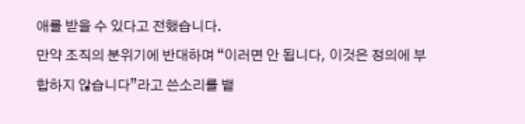애를 받을 수 있다고 전했습니다.
만약 조직의 분위기에 반대하며 “이러면 안 됩니다, 이것은 정의에 부합하지 않습니다”라고 쓴소리를 뱉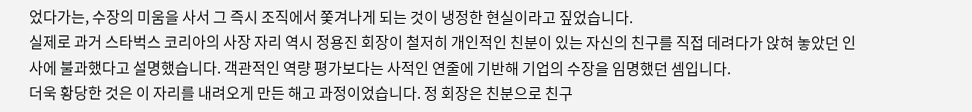었다가는, 수장의 미움을 사서 그 즉시 조직에서 쫓겨나게 되는 것이 냉정한 현실이라고 짚었습니다.
실제로 과거 스타벅스 코리아의 사장 자리 역시 정용진 회장이 철저히 개인적인 친분이 있는 자신의 친구를 직접 데려다가 앉혀 놓았던 인사에 불과했다고 설명했습니다. 객관적인 역량 평가보다는 사적인 연줄에 기반해 기업의 수장을 임명했던 셈입니다.
더욱 황당한 것은 이 자리를 내려오게 만든 해고 과정이었습니다. 정 회장은 친분으로 친구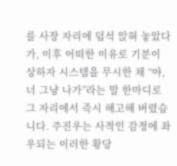를 사장 자리에 덥석 앉혀 놓았다가, 이후 어떠한 이유로 기분이 상하자 시스템을 무시한 채 “야, 너 그냥 나가”라는 말 한마디로 그 자리에서 즉시 해고해 버렸습니다. 주진우는 사적인 감정에 좌우되는 이러한 황당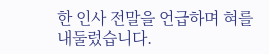한 인사 전말을 언급하며 혀를 내둘렀습니다.